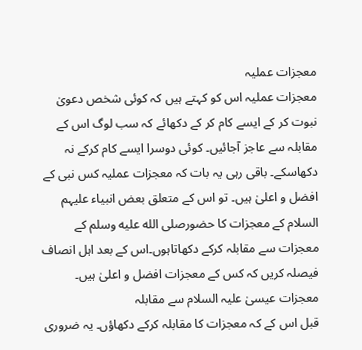معجزات عملیہ
معجزات عملیہ اس کو کہتے ہیں کہ کوئی شخص دعویٰ نبوت کر کے ایسے کام کر کے دکھائے کہ سب لوگ اس کے مقابلہ سے عاجز آجائیں۔ کوئی دوسرا ایسے کام کرکے نہ دکھاسکے۔ باقی رہی یہ بات کہ معجزات عملیہ کس نبی کے افضل و اعلیٰ ہیں۔ تو اس کے متعلق بعض انبیاء علیہم السلام کے معجزات کا حضورصلى الله عليه وسلم کے معجزات سے مقابلہ کرکے دکھاتاہوں۔اس کے بعد اہل انصاف فیصلہ کریں کہ کس کے معجزات افضل و اعلیٰ ہیں۔
معجزات عیسیٰ علیہ السلام سے مقابلہ
قبل اس کے کہ معجزات کا مقابلہ کرکے دکھاؤں۔ یہ ضروری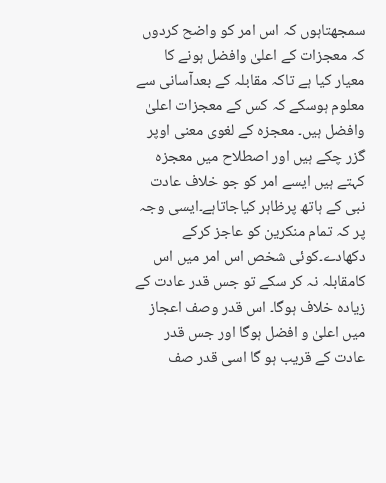سمجھتاہوں کہ اس امر کو واضح کردوں کہ معجزات کے اعلیٰ وافضل ہونے کا معیار کیا ہے تاکہ مقابلہ کے بعدآسانی سے معلوم ہوسکے کہ کس کے معجزات اعلیٰ وافضل ہیں۔ معجزہ کے لغوی معنی اوپر گزر چکے ہیں اور اصطلاح میں معجزہ کہتے ہیں ایسے امر کو جو خلاف عادت نبی کے ہاتھ پرظاہر کیاجاتاہے۔ایسی وجہ پر کہ تمام منکرین کو عاجز کرکے دکھادے۔کوئی شخص اس امر میں اس کامقابلہ نہ کر سکے تو جس قدر عادت کے زیادہ خلاف ہوگا۔ اس قدر وصف اعجاز میں اعلیٰ و افضل ہوگا اور جس قدر عادت کے قریب ہو گا اسی قدر صف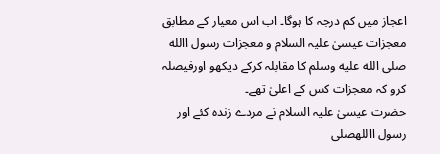اعجاز میں کم درجہ کا ہوگا۔ اب اس معیار کے مطابق معجزات عیسیٰ علیہ السلام و معجزات رسول االله صلى الله عليه وسلم کا مقابلہ کرکے دیکھو اورفیصلہ کرو کہ معجزات کس کے اعلیٰ تھے۔
حضرت عیسیٰ علیہ السلام نے مردے زندہ کئے اور رسول االلهصلى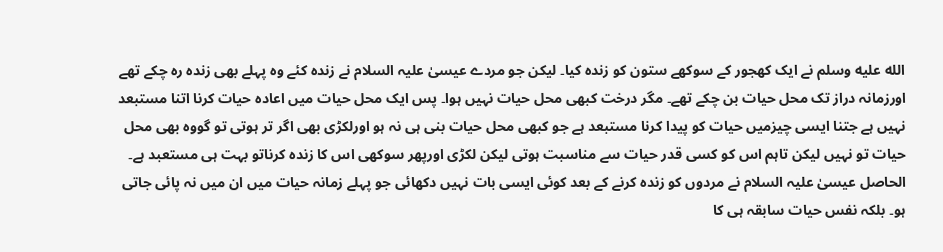الله عليه وسلم نے ایک کھجور کے سوکھے ستون کو زندہ کیا۔ لیکن جو مردے عیسیٰ علیہ السلام نے زندہ کئے وہ پہلے بھی زندہ رہ چکے تھے اورزمانہ دراز تک محل حیات بن چکے تھے۔ مگر درخت کبھی محل حیات نہیں ہوا۔ پس ایک محل حیات میں اعادہ حیات کرنا اتنا مستبعد نہیں ہے جتنا ایسی چیزمیں حیات کو پیدا کرنا مستبعد ہے جو کبھی محل حیات بنی ہی نہ ہو اورلکڑی بھی اگر تر ہوتی تو گووہ بھی محل حیات تو نہیں لیکن تاہم اس کو کسی قدر حیات سے مناسبت ہوتی لیکن لکڑی اورپھر سوکھی اس کا زندہ کرناتو بہت ہی مستعبد ہے۔
الحاصل عیسیٰ علیہ السلام نے مردوں کو زندہ کرنے کے بعد کوئی ایسی بات نہیں دکھائی جو پہلے زمانہ حیات میں ان میں نہ پائی جاتی ہو۔ بلکہ نفس حیات سابقہ ہی کا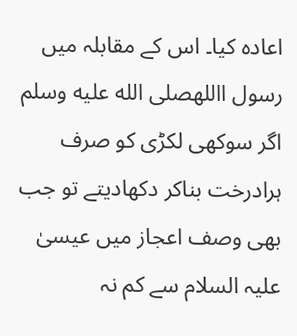اعادہ کیا۔ اس کے مقابلہ میں رسول االلهصلى الله عليه وسلم اگر سوکھی لکڑی کو صرف ہرادرخت بناکر دکھادیتے تو جب بھی وصف اعجاز میں عیسیٰ علیہ السلام سے کم نہ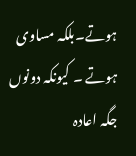ہوتے۔بلکہ مساوی ہوتے ۔ کیونکہ دونوں جگہ اعادہ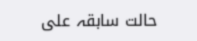حالت سابقہ علی